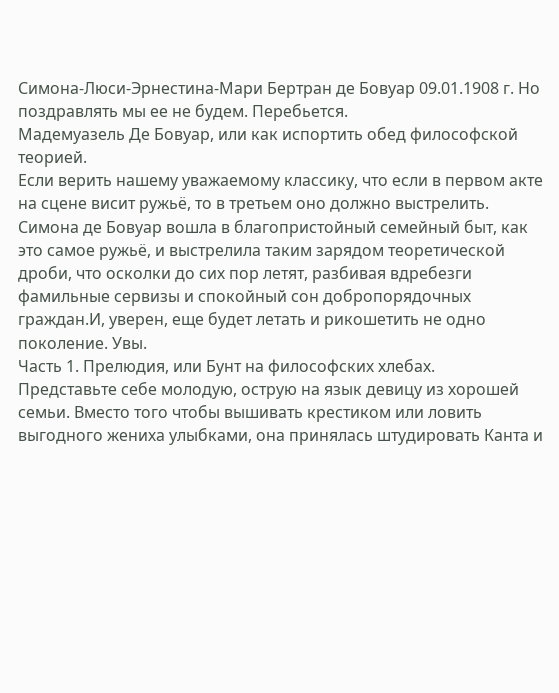Симона-Люси-Эрнестина-Мари Бертран де Бовуар 09.01.1908 г. Но поздравлять мы ее не будем. Перебьется.
Мадемуазель Де Бовуар, или как испортить обед философской теорией.
Если верить нашему уважаемому классику, что если в первом акте на сцене висит ружьё, то в третьем оно должно выстрелить. Симона де Бовуар вошла в благопристойный семейный быт, как это самое ружьё, и выстрелила таким зарядом теоретической дроби, что осколки до сих пор летят, разбивая вдребезги фамильные сервизы и спокойный сон добропорядочных граждан.И, уверен, еще будет летать и рикошетить не одно поколение. Увы.
Часть 1. Прелюдия, или Бунт на философских хлебах.
Представьте себе молодую, острую на язык девицу из хорошей семьи. Вместо того чтобы вышивать крестиком или ловить выгодного жениха улыбками, она принялась штудировать Канта и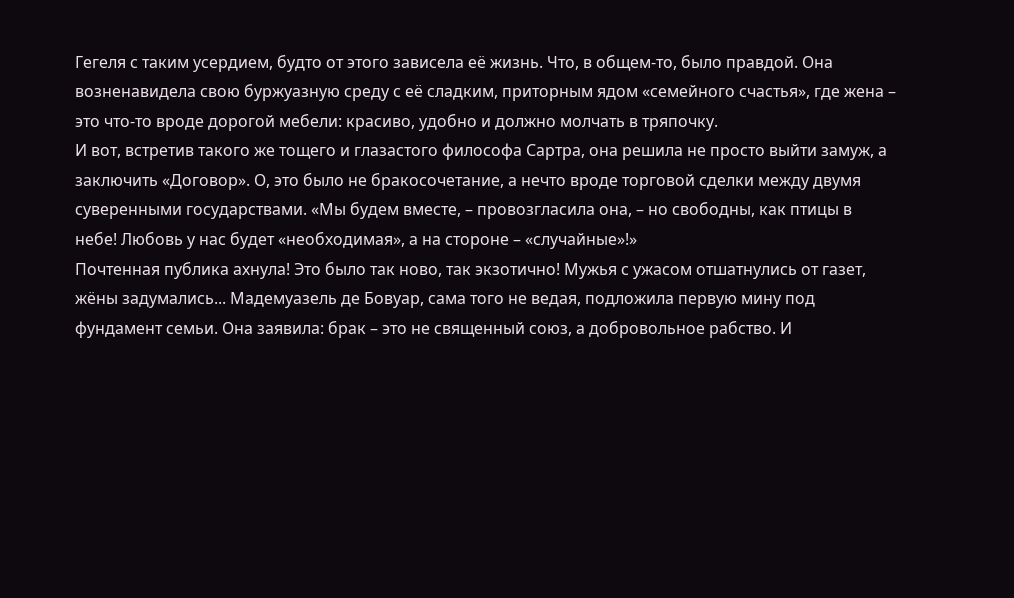Гегеля с таким усердием, будто от этого зависела её жизнь. Что, в общем-то, было правдой. Она возненавидела свою буржуазную среду с её сладким, приторным ядом «семейного счастья», где жена – это что-то вроде дорогой мебели: красиво, удобно и должно молчать в тряпочку.
И вот, встретив такого же тощего и глазастого философа Сартра, она решила не просто выйти замуж, а заключить «Договор». О, это было не бракосочетание, а нечто вроде торговой сделки между двумя суверенными государствами. «Мы будем вместе, – провозгласила она, – но свободны, как птицы в небе! Любовь у нас будет «необходимая», а на стороне – «случайные»!»
Почтенная публика ахнула! Это было так ново, так экзотично! Мужья с ужасом отшатнулись от газет, жёны задумались... Мадемуазель де Бовуар, сама того не ведая, подложила первую мину под фундамент семьи. Она заявила: брак – это не священный союз, а добровольное рабство. И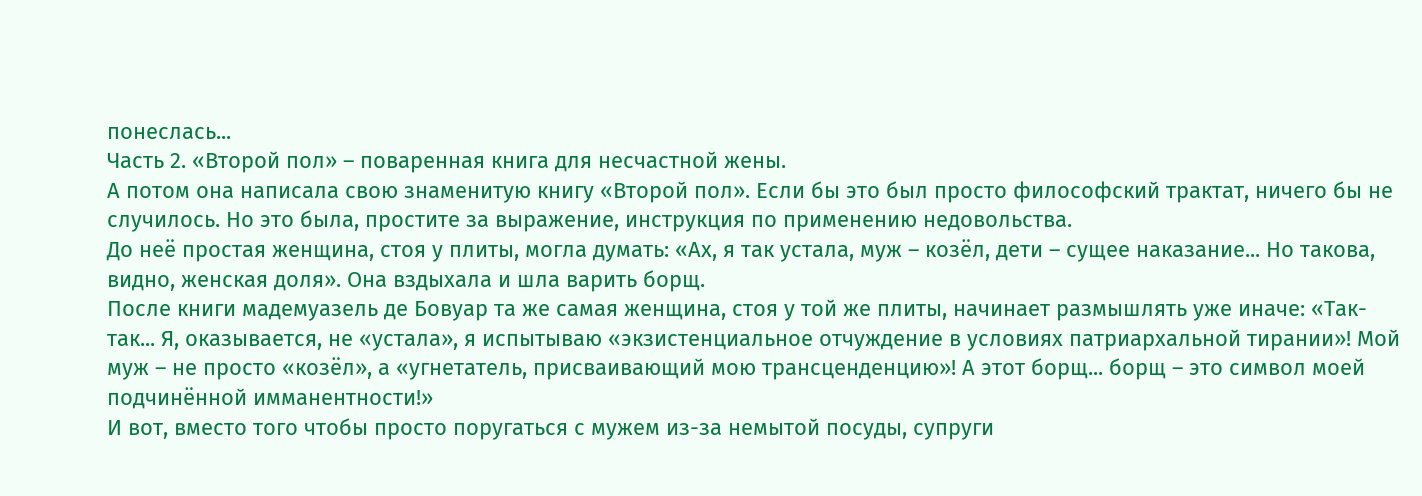понеслась...
Часть 2. «Второй пол» – поваренная книга для несчастной жены.
А потом она написала свою знаменитую книгу «Второй пол». Если бы это был просто философский трактат, ничего бы не случилось. Но это была, простите за выражение, инструкция по применению недовольства.
До неё простая женщина, стоя у плиты, могла думать: «Ах, я так устала, муж – козёл, дети – сущее наказание... Но такова, видно, женская доля». Она вздыхала и шла варить борщ.
После книги мадемуазель де Бовуар та же самая женщина, стоя у той же плиты, начинает размышлять уже иначе: «Так-так... Я, оказывается, не «устала», я испытываю «экзистенциальное отчуждение в условиях патриархальной тирании»! Мой муж – не просто «козёл», а «угнетатель, присваивающий мою трансценденцию»! А этот борщ... борщ – это символ моей подчинённой имманентности!»
И вот, вместо того чтобы просто поругаться с мужем из-за немытой посуды, супруги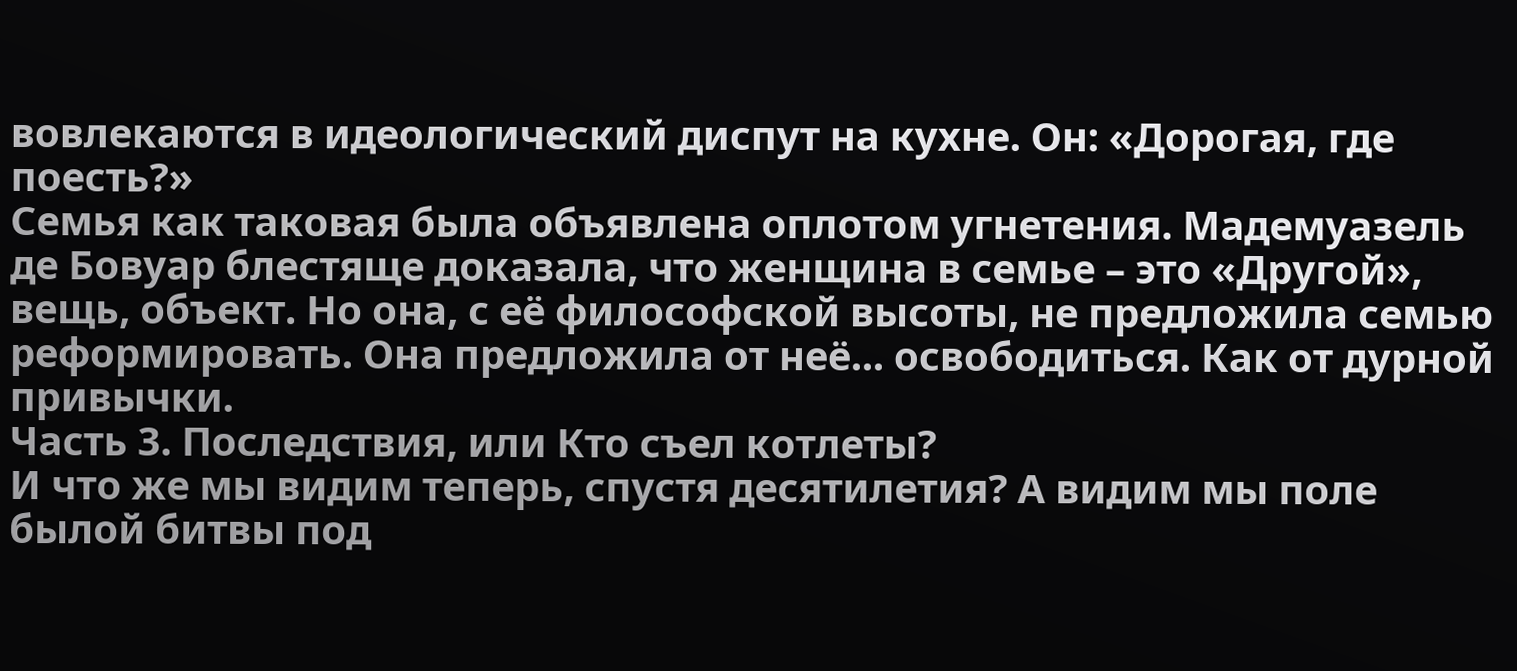вовлекаются в идеологический диспут на кухне. Он: «Дорогая, где поесть?»
Семья как таковая была объявлена оплотом угнетения. Мадемуазель де Бовуар блестяще доказала, что женщина в семье – это «Другой», вещь, объект. Но она, с её философской высоты, не предложила семью реформировать. Она предложила от неё... освободиться. Как от дурной привычки.
Часть 3. Последствия, или Кто съел котлеты?
И что же мы видим теперь, спустя десятилетия? А видим мы поле былой битвы под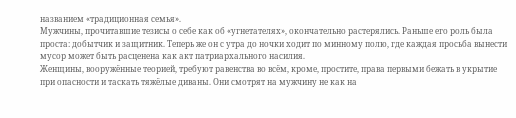названием «традиционная семья».
Мужчины, прочитавшие тезисы о себе как об «угнетателях», окончательно растерялись. Раньше его роль была проста: добытчик и защитник. Теперь же он с утра до ночки ходит по минному полю, где каждая просьба вынести мусор может быть расценена как акт патриархального насилия.
Женщины, вооружённые теорией, требуют равенства во всём, кроме, простите, права первыми бежать в укрытие при опасности и таскать тяжёлые диваны. Они смотрят на мужчину не как на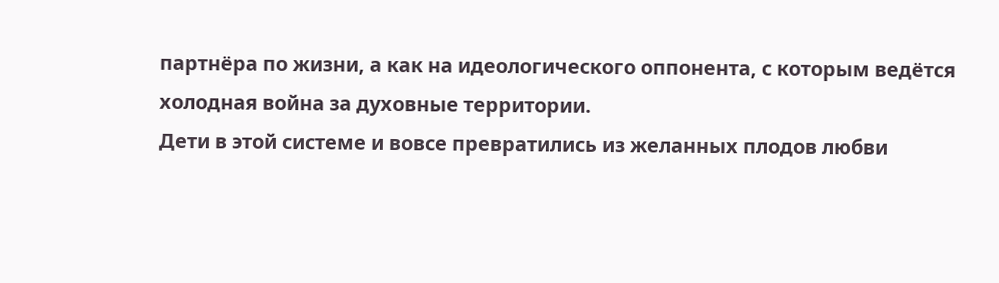партнёра по жизни, а как на идеологического оппонента, с которым ведётся холодная война за духовные территории.
Дети в этой системе и вовсе превратились из желанных плодов любви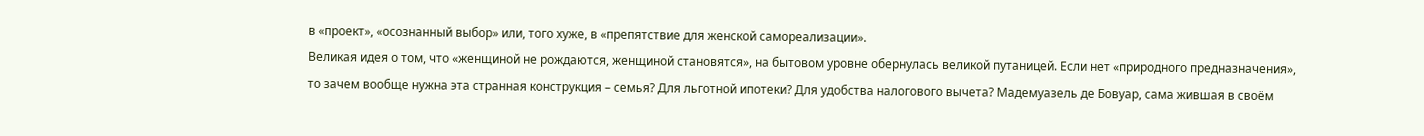в «проект», «осознанный выбор» или, того хуже, в «препятствие для женской самореализации».
Великая идея о том, что «женщиной не рождаются, женщиной становятся», на бытовом уровне обернулась великой путаницей. Если нет «природного предназначения», то зачем вообще нужна эта странная конструкция – семья? Для льготной ипотеки? Для удобства налогового вычета? Мадемуазель де Бовуар, сама жившая в своём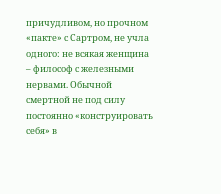причудливом, но прочном «пакте» с Сартром, не учла одного: не всякая женщина – философ с железными нервами. Обычной смертной не под силу постоянно «конструировать себя» в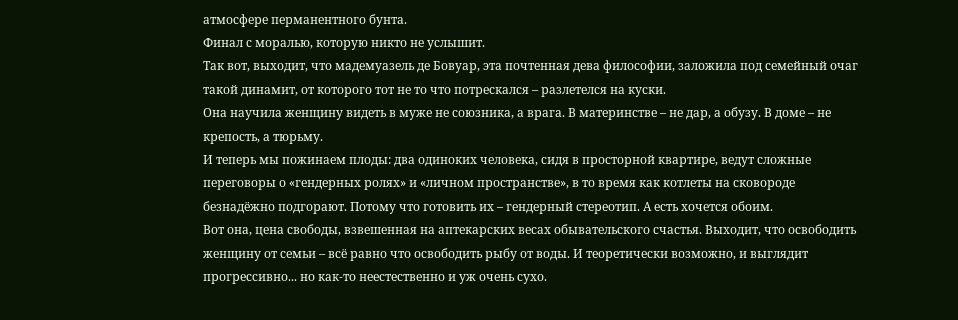атмосфере перманентного бунта.
Финал с моралью, которую никто не услышит.
Так вот, выходит, что мадемуазель де Бовуар, эта почтенная дева философии, заложила под семейный очаг такой динамит, от которого тот не то что потрескался – разлетелся на куски.
Она научила женщину видеть в муже не союзника, а врага. В материнстве – не дар, а обузу. В доме – не крепость, а тюрьму.
И теперь мы пожинаем плоды: два одиноких человека, сидя в просторной квартире, ведут сложные переговоры о «гендерных ролях» и «личном пространстве», в то время как котлеты на сковороде безнадёжно подгорают. Потому что готовить их – гендерный стереотип. А есть хочется обоим.
Вот она, цена свободы, взвешенная на аптекарских весах обывательского счастья. Выходит, что освободить женщину от семьи – всё равно что освободить рыбу от воды. И теоретически возможно, и выглядит прогрессивно... но как-то неестественно и уж очень сухо.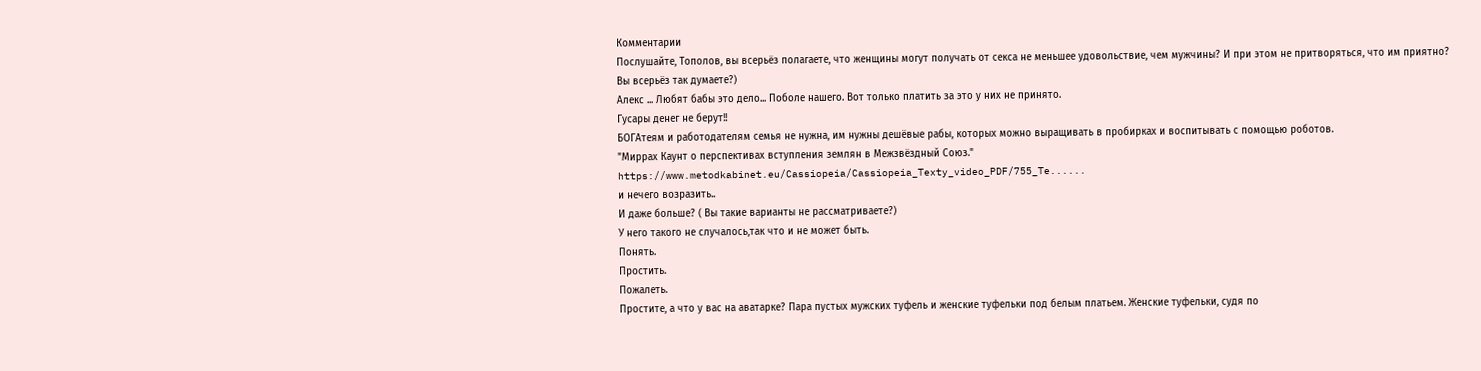Комментарии
Послушайте, Тополов, вы всерьёз полагаете, что женщины могут получать от секса не меньшее удовольствие, чем мужчины? И при этом не притворяться, что им приятно?
Вы всерьёз так думаете?)
Алекс ... Любят бабы это дело... Поболе нашего. Вот только платить за это у них не принято.
Гусары денег не берут!!
БОГАтеям и работодателям семья не нужна, им нужны дешёвые рабы, которых можно выращивать в пробирках и воспитывать с помощью роботов.
"Миррах Каунт о перспективах вступления землян в Межзвёздный Союз."
https://www.metodkabinet.eu/Cassiopeia/Cassiopeia_Texty_video_PDF/755_Te......
и нечего возразить..
И даже больше? ( Вы такие варианты не рассматриваете?)
У него такого не случалось,так что и не может быть.
Понять.
Простить.
Пожалеть.
Простите, а что у вас на аватарке? Пара пустых мужских туфель и женские туфельки под белым платьем. Женские туфельки, судя по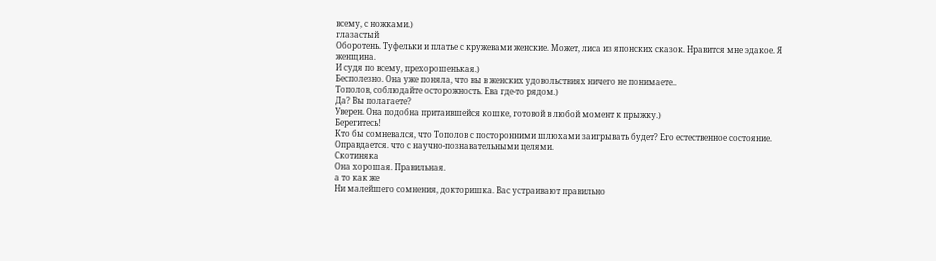всему, с ножками.)
глазастый
Оборотень. Туфельки и платье с кружевами женские. Может, лиса из японских сказок. Нравится мне эдакое. Я женщина.
И судя по всему, прехорошенькая.)
Бесполезно. Она уже поняла, что вы в женских удовольствиях ничего не понимаете..
Тополов, соблюдайте осторожность. Ева где-то рядом.)
Да? Вы полагаете?
Уверен. Она подобна притаившейся кошке, готовой в любой момент к прыжку.)
Берегитесь!
Кто бы сомневался, что Тополов с посторонними шлюхами заигрывать будет? Его естественное состояние. Оправдается. что с научно-познавательными целями.
Скотиняка
Она хорошая. Правильная.
а то как же
Ни малейшего сомнения, докторишка. Вас устраивают правильно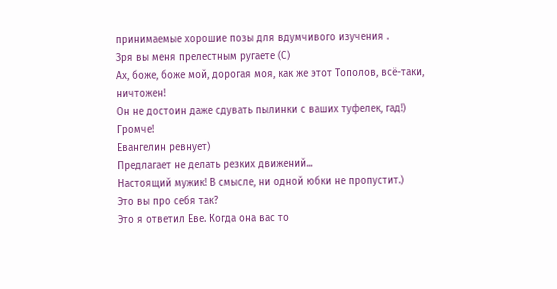принимаемые хорошие позы для вдумчивого изучения .
Зря вы меня прелестным ругаете (С)
Ах, боже, боже мой, дорогая моя, как же этот Тополов, всё-таки, ничтожен!
Он не достоин даже сдувать пылинки с ваших туфелек, гад!)
Громче!
Евангелин ревнует)
Предлагает не делать резких движений...
Настоящий мужик! В смысле, ни одной юбки не пропустит.)
Это вы про себя так?
Это я ответил Еве. Когда она вас то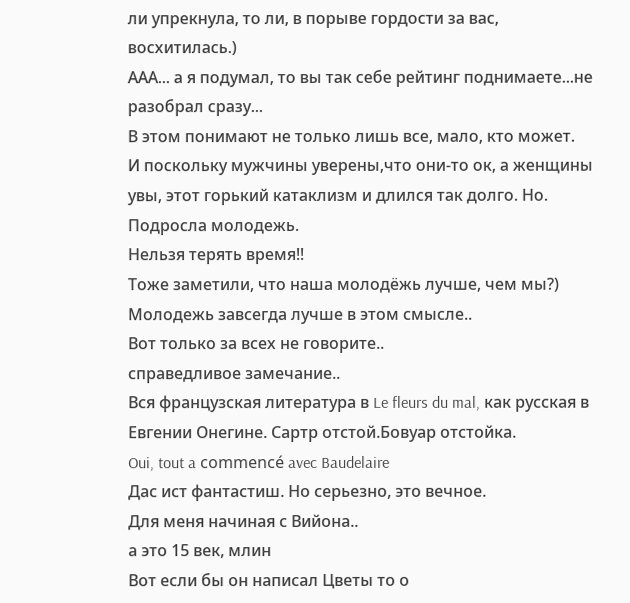ли упрекнула, то ли, в порыве гордости за вас, восхитилась.)
ААА... а я подумал, то вы так себе рейтинг поднимаете...не разобрал сразу...
В этом понимают не только лишь все, мало, кто может.
И поскольку мужчины уверены,что они-то ок, а женщины увы, этот горький катаклизм и длился так долго. Но. Подросла молодежь.
Нельзя терять время!!
Тоже заметили, что наша молодёжь лучше, чем мы?)
Молодежь завсегда лучше в этом смысле..
Вот только за всех не говорите..
справедливое замечание..
Вся французская литература в Le fleurs du mal, как русская в Евгении Онегине. Сартр отстой.Бовуар отстойка.
Oui, tout a commencé avec Baudelaire
Дас ист фантастиш. Но серьезно, это вечное.
Для меня начиная с Вийона..
а это 15 век, млин
Вот если бы он написал Цветы то о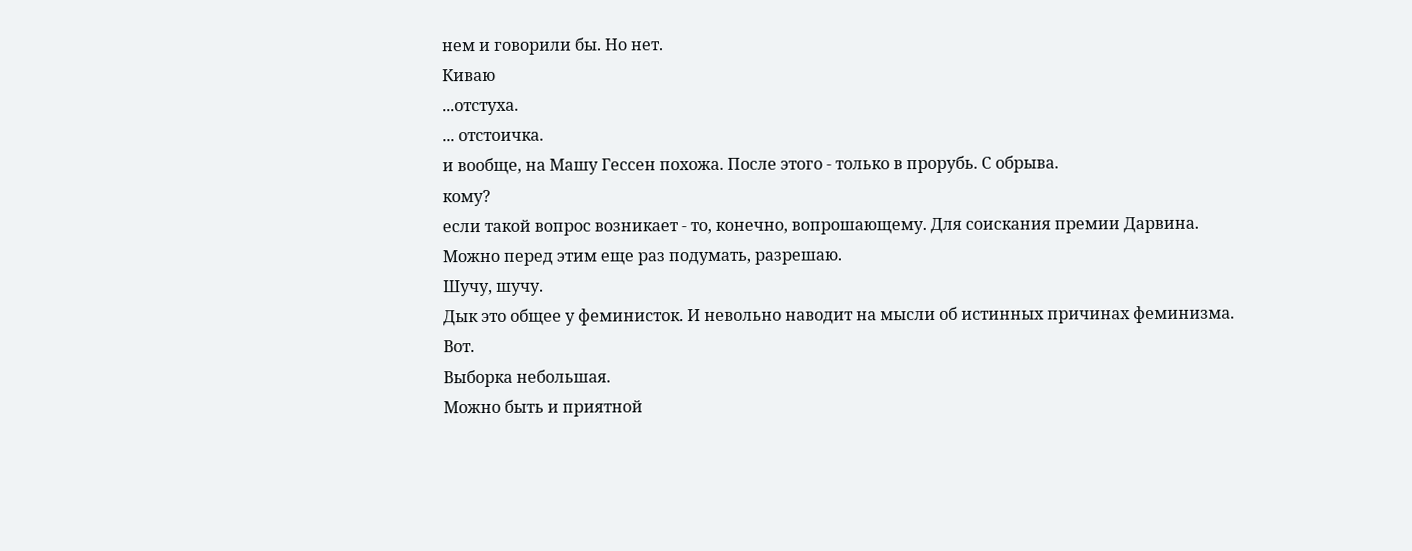нем и говорили бы. Но нет.
Киваю
...отстуха.
... отстоичка.
и вообще, на Машу Гессен похожа. После этого - только в прорубь. С обрыва.
кому?
если такой вопрос возникает - то, конечно, вопрошающему. Для соискания премии Дарвина.
Можно перед этим еще раз подумать, разрешаю.
Шучу, шучу.
Дык это общее у феминисток. И невольно наводит на мысли об истинных причинах феминизма.
Вот.
Выборка небольшая.
Можно быть и приятной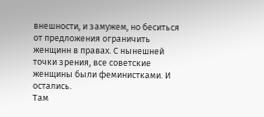внешности, и замужем, но беситься от предложения ограничить женщинн в правах. С нынешней точки зрения, все советские женщины были феминистками. И остались.
Там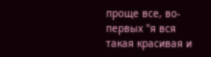проще все, во-первых "я вся такая красивая и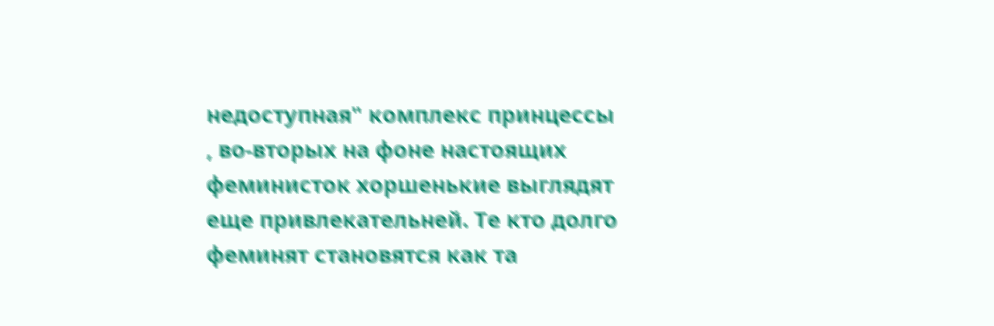недоступная" комплекс принцессы , во-вторых на фоне настоящих феминисток хоршенькие выглядят еще привлекательней. Те кто долго феминят становятся как та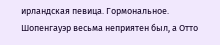ирландская певица. Гормональное.
Шопенгауэр весьма неприятен был, а Отто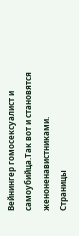Вейнингер гомосексуалист и самоубийца.Так вот и становятся женоненавистниками.
Страницы